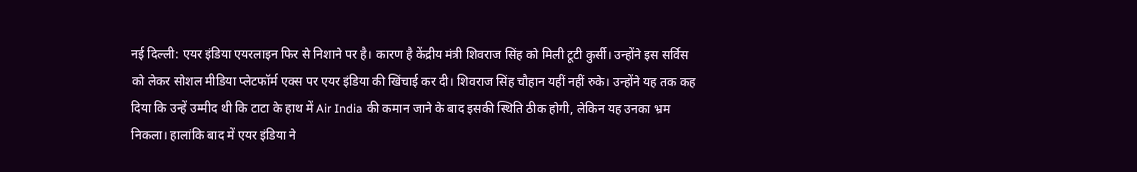नई दिल्ली: एयर इंडिया एयरलाइन फिर से निशाने पर है। कारण है केंद्रीय मंत्री शिवराज सिंह को मिली टूटी कुर्सी। उन्होंने इस सर्विस को लेकर सोशल मीडिया प्लेटफॉर्म एक्स पर एयर इंडिया की खिंचाई कर दी। शिवराज सिंह चौहान यहीं नहीं रुके। उन्होंने यह तक कह दिया कि उन्हें उम्मीद थी कि टाटा के हाथ में Air India की कमान जाने के बाद इसकी स्थिति ठीक होगी, लेकिन यह उनका भ्रम निकला। हालांकि बाद में एयर इंडिया ने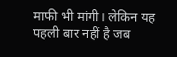माफी भी मांगी। लेकिन यह पहली बार नहीं है जब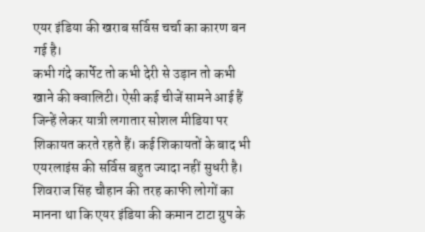एयर इंडिया की खराब सर्विस चर्चा का कारण बन गई है।
कभी गंदे कार्पेट तो कभी देरी से उड़ान तो कभी खाने की क्वालिटी। ऐसी कई चीजें सामने आई हैं जिन्हें लेकर यात्री लगातार सोशल मीडिया पर शिकायत करते रहते हैं। कई शिकायतों के बाद भी एयरलाइंस की सर्विस बहुत ज्यादा नहीं सुधरी है। शिवराज सिंह चौहान की तरह काफी लोगों का मानना था कि एयर इंडिया की कमान टाटा ग्रुप के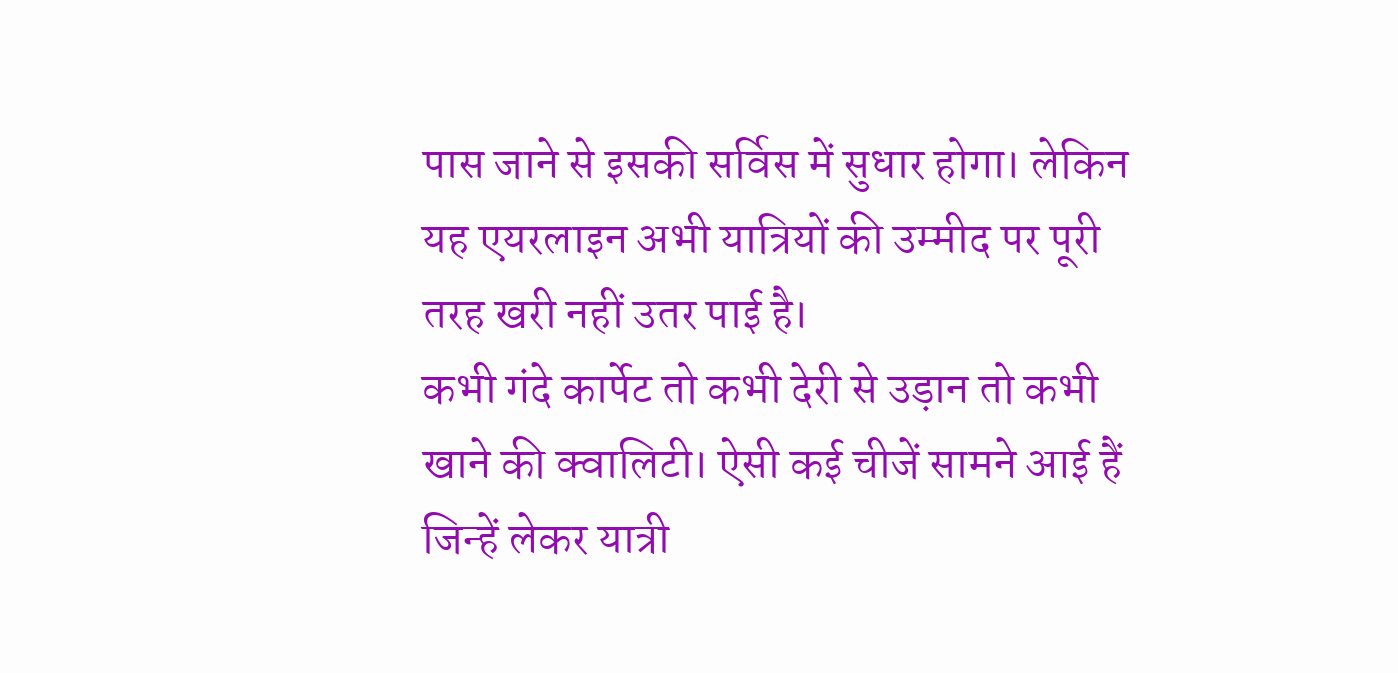पास जाने से इसकी सर्विस में सुधार होगा। लेकिन यह एयरलाइन अभी यात्रियों की उम्मीद पर पूरी तरह खरी नहीं उतर पाई है।
कभी गंदे कार्पेट तो कभी देरी से उड़ान तो कभी खाने की क्वालिटी। ऐसी कई चीजें सामने आई हैं जिन्हें लेकर यात्री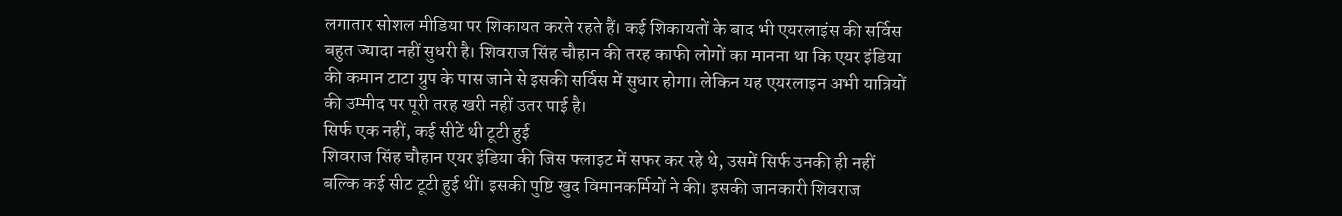लगातार सोशल मीडिया पर शिकायत करते रहते हैं। कई शिकायतों के बाद भी एयरलाइंस की सर्विस बहुत ज्यादा नहीं सुधरी है। शिवराज सिंह चौहान की तरह काफी लोगों का मानना था कि एयर इंडिया की कमान टाटा ग्रुप के पास जाने से इसकी सर्विस में सुधार होगा। लेकिन यह एयरलाइन अभी यात्रियों की उम्मीद पर पूरी तरह खरी नहीं उतर पाई है।
सिर्फ एक नहीं, कई सीटें थी टूटी हुई
शिवराज सिंह चौहान एयर इंडिया की जिस फ्लाइट में सफर कर रहे थे, उसमें सिर्फ उनकी ही नहीं बल्कि कई सीट टूटी हुई थीं। इसकी पुष्टि खुद विमानकर्मियों ने की। इसकी जानकारी शिवराज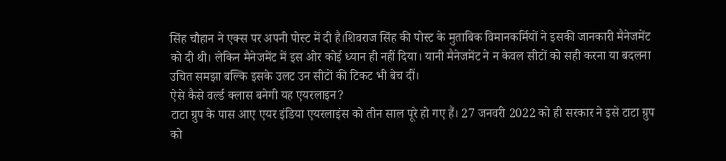सिंह चौहान ने एक्स पर अपनी पोस्ट में दी है।शिवराज सिंह की पोस्ट के मुताबिक विमानकर्मियों ने इसकी जानकारी मैनेजमेंट को दी थी। लेकिन मैनेजमेंट में इस ओर कोई ध्यान ही नहीं दिया। यानी मैनेजमेंट ने न केवल सीटों को सही करना या बदलना उचित समझा बल्कि इसके उलट उन सीटों की टिकट भी बेच दीं।
ऐसे कैसे वर्ल्ड क्लास बनेगी यह एयरलाइन?
टाटा ग्रुप के पास आए एयर इंडिया एयरलाइंस को तीन साल पूरे हो गए हैं। 27 जनवरी 2022 को ही सरकार ने इसे टाटा ग्रुप को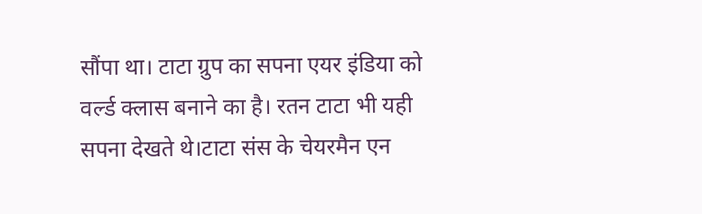सौंपा था। टाटा ग्रुप का सपना एयर इंडिया को वर्ल्ड क्लास बनाने का है। रतन टाटा भी यही सपना देखते थे।टाटा संस के चेयरमैन एन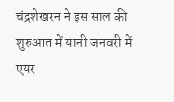चंद्रशेखरन ने इस साल की शुरुआत में यानी जनवरी में एयर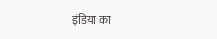इंडिया का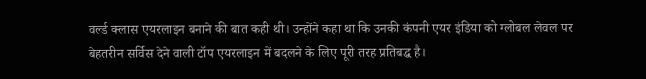वर्ल्ड क्लास एयरलाइन बनाने की बात कही थी। उन्होंने कहा था कि उनकी कंपनी एयर इंडिया को ग्लोबल लेवल पर बेहतरीन सर्विस देने वाली टॉप एयरलाइन में बदलने के लिए पूरी तरह प्रतिबद्ध है।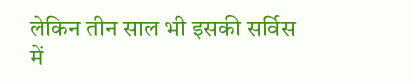लेकिन तीन साल भी इसकी सर्विस में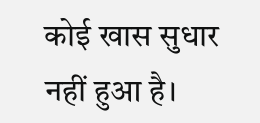कोई खास सुधार नहीं हुआ है।